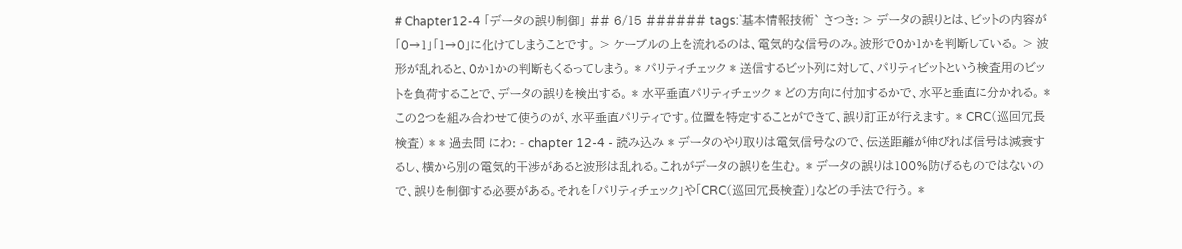# Chapter12-4 「データの誤り制御」 ## 6/15 ###### tags:`基本情報技術` さつき: > データの誤りとは、ビットの内容が「0→1」「1→0」に化けてしまうことです。 > ケーブルの上を流れるのは、電気的な信号のみ。波形で0か1かを判断している。 > 波形が乱れると、0か1かの判断もくるってしまう。 * パリティチェック * 送信するビット列に対して、パリティビットという検査用のビットを負荷することで、データの誤りを検出する。 * 水平垂直パリティチェック * どの方向に付加するかで、水平と垂直に分かれる。 * この2つを組み合わせて使うのが、水平垂直パリティです。位置を特定することができて、誤り訂正が行えます。 * CRC(巡回冗長検査) * * 過去問 にわ: - chapter 12-4 - 読み込み * データのやり取りは電気信号なので、伝送距離が伸びれば信号は減衰するし、横から別の電気的干渉があると波形は乱れる。これがデータの誤りを生む。 * データの誤りは100%防げるものではないので、誤りを制御する必要がある。それを「パリティチェック」や「CRC(巡回冗長検査)」などの手法で行う。 *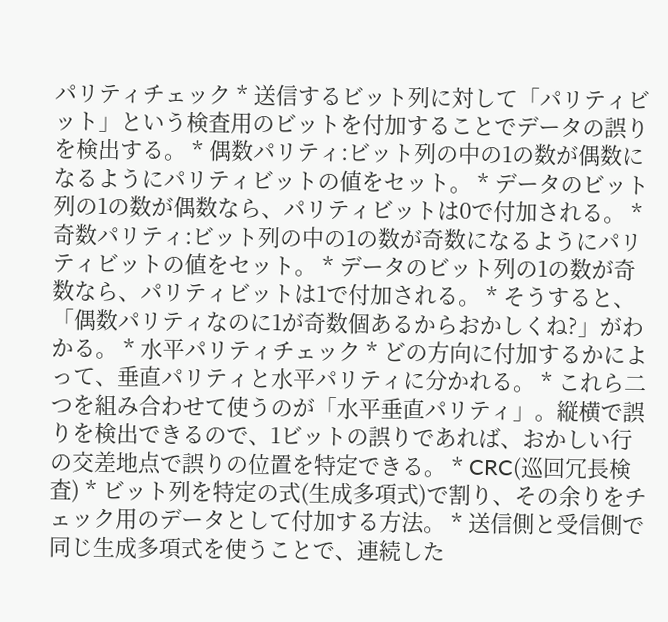パリティチェック * 送信するビット列に対して「パリティビット」という検査用のビットを付加することでデータの誤りを検出する。 * 偶数パリティ:ビット列の中の1の数が偶数になるようにパリティビットの値をセット。 * データのビット列の1の数が偶数なら、パリティビットは0で付加される。 * 奇数パリティ:ビット列の中の1の数が奇数になるようにパリティビットの値をセット。 * データのビット列の1の数が奇数なら、パリティビットは1で付加される。 * そうすると、「偶数パリティなのに1が奇数個あるからおかしくね?」がわかる。 * 水平パリティチェック * どの方向に付加するかによって、垂直パリティと水平パリティに分かれる。 * これら二つを組み合わせて使うのが「水平垂直パリティ」。縦横で誤りを検出できるので、1ビットの誤りであれば、おかしい行の交差地点で誤りの位置を特定できる。 * CRC(巡回冗長検査) * ビット列を特定の式(生成多項式)で割り、その余りをチェック用のデータとして付加する方法。 * 送信側と受信側で同じ生成多項式を使うことで、連続した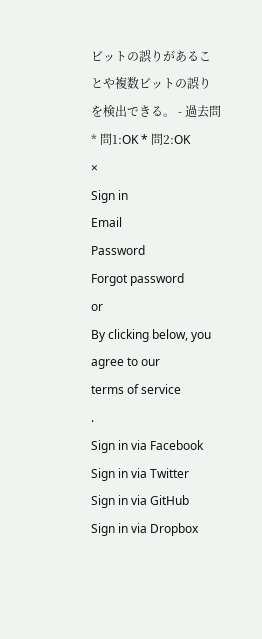ビットの誤りがあることや複数ビットの誤りを検出できる。 - 過去問 * 問1:OK * 問2:OK
×
Sign in
Email
Password
Forgot password
or
By clicking below, you agree to our
terms of service
.
Sign in via Facebook
Sign in via Twitter
Sign in via GitHub
Sign in via Dropbox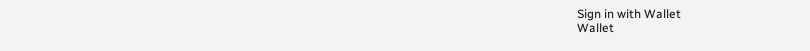Sign in with Wallet
Wallet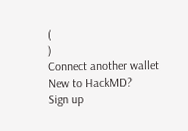(
)
Connect another wallet
New to HackMD?
Sign up